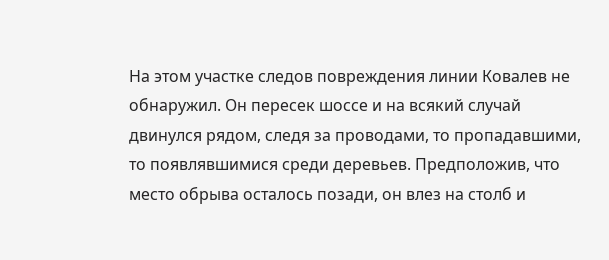На этом участке следов повреждения линии Ковалев не обнаружил. Он пересек шоссе и на всякий случай двинулся рядом, следя за проводами, то пропадавшими, то появлявшимися среди деревьев. Предположив, что место обрыва осталось позади, он влез на столб и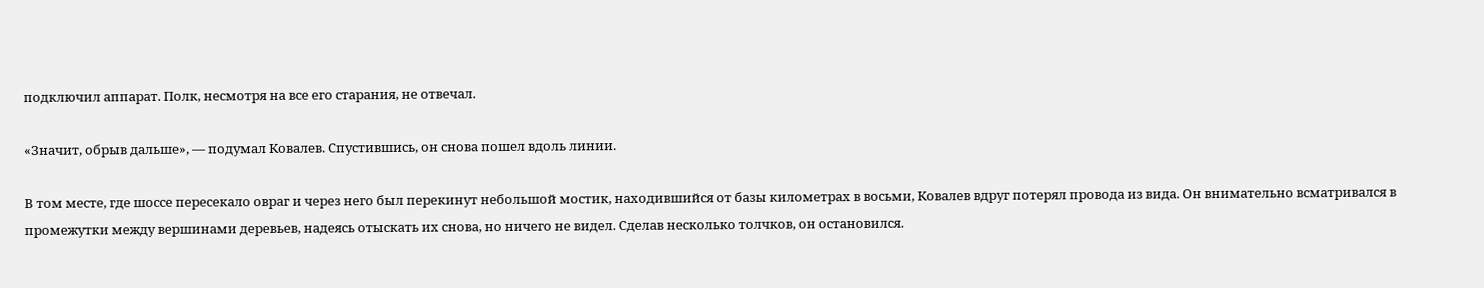подключил аппарат. Полк, несмотря на все его старания, не отвечал.

«Значит, обрыв дальше», — подумал Ковалев. Спустившись, он снова пошел вдоль линии.

В том месте, где шоссе пересекало овраг и через него был перекинут небольшой мостик, находившийся от базы километрах в восьми, Ковалев вдруг потерял провода из вида. Он внимательно всматривался в промежутки между вершинами деревьев, надеясь отыскать их снова, но ничего не видел. Сделав несколько толчков, он остановился.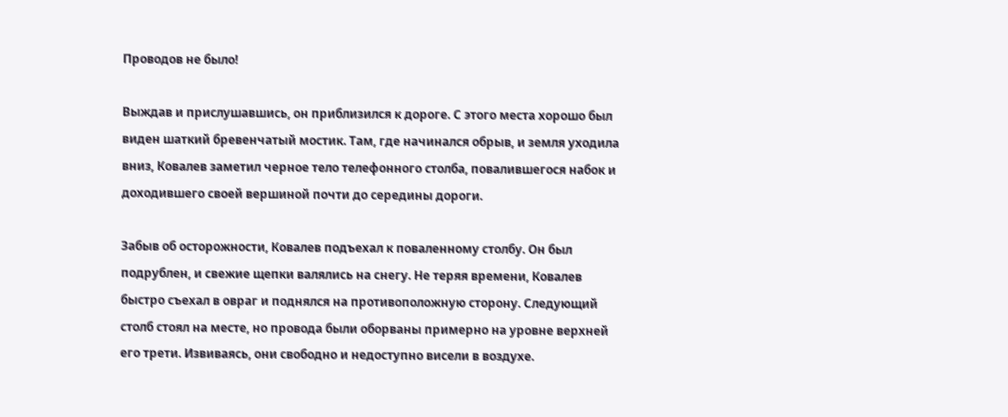Проводов не было!

Выждав и прислушавшись, он приблизился к дороге. С этого места хорошо был виден шаткий бревенчатый мостик. Там, где начинался обрыв, и земля уходила вниз, Ковалев заметил черное тело телефонного столба, повалившегося набок и доходившего своей вершиной почти до середины дороги.

Забыв об осторожности, Ковалев подъехал к поваленному столбу. Он был подрублен, и свежие щепки валялись на снегу. Не теряя времени, Ковалев быстро съехал в овраг и поднялся на противоположную сторону. Следующий столб стоял на месте, но провода были оборваны примерно на уровне верхней его трети. Извиваясь, они свободно и недоступно висели в воздухе.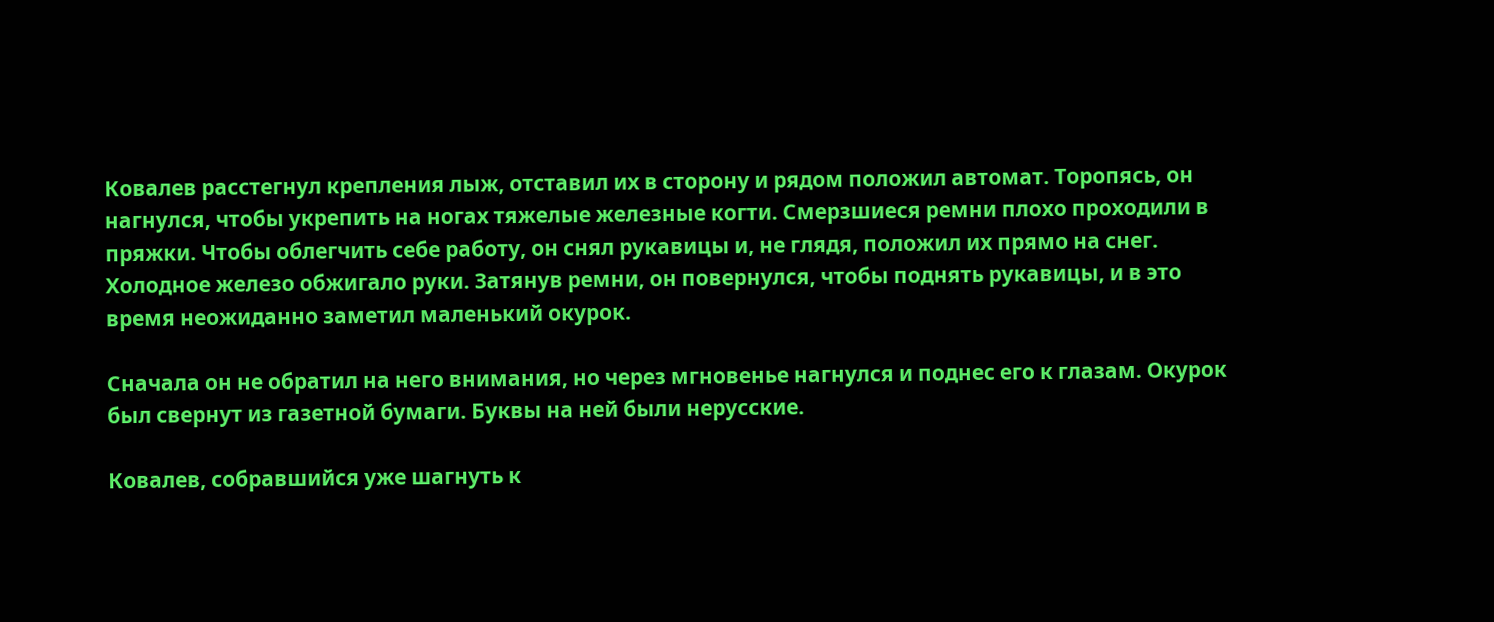Ковалев расстегнул крепления лыж, отставил их в сторону и рядом положил автомат. Торопясь, он нагнулся, чтобы укрепить на ногах тяжелые железные когти. Смерзшиеся ремни плохо проходили в пряжки. Чтобы облегчить себе работу, он снял рукавицы и, не глядя, положил их прямо на снег. Холодное железо обжигало руки. Затянув ремни, он повернулся, чтобы поднять рукавицы, и в это время неожиданно заметил маленький окурок.

Сначала он не обратил на него внимания, но через мгновенье нагнулся и поднес его к глазам. Окурок был свернут из газетной бумаги. Буквы на ней были нерусские.

Ковалев, собравшийся уже шагнуть к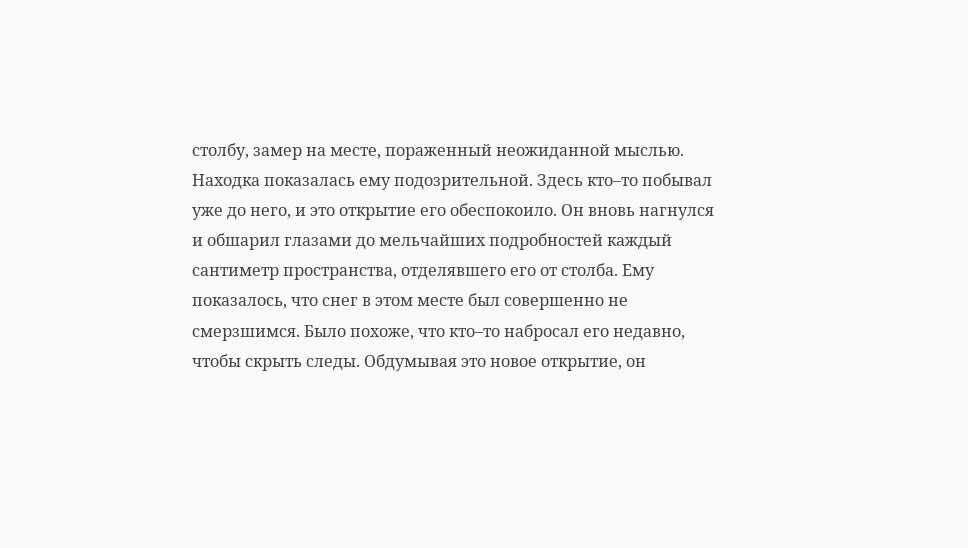столбу, замер на месте, пораженный неожиданной мыслью. Находка показалась ему подозрительной. Здесь кто–то побывал уже до него, и это открытие его обеспокоило. Он вновь нагнулся и обшарил глазами до мельчайших подробностей каждый сантиметр пространства, отделявшего его от столба. Ему показалось, что снег в этом месте был совершенно не смерзшимся. Было похоже, что кто–то набросал его недавно, чтобы скрыть следы. Обдумывая это новое открытие, он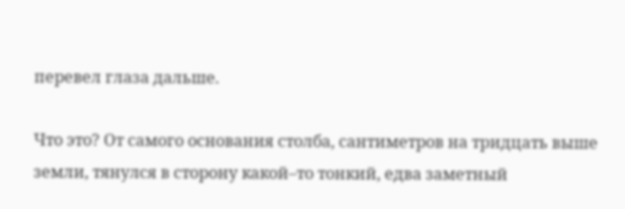перевел глаза дальше.

Что это? От самого основания столба, сантиметров на тридцать выше земли, тянулся в сторону какой–то тонкий, едва заметный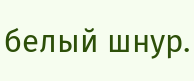белый шнур.